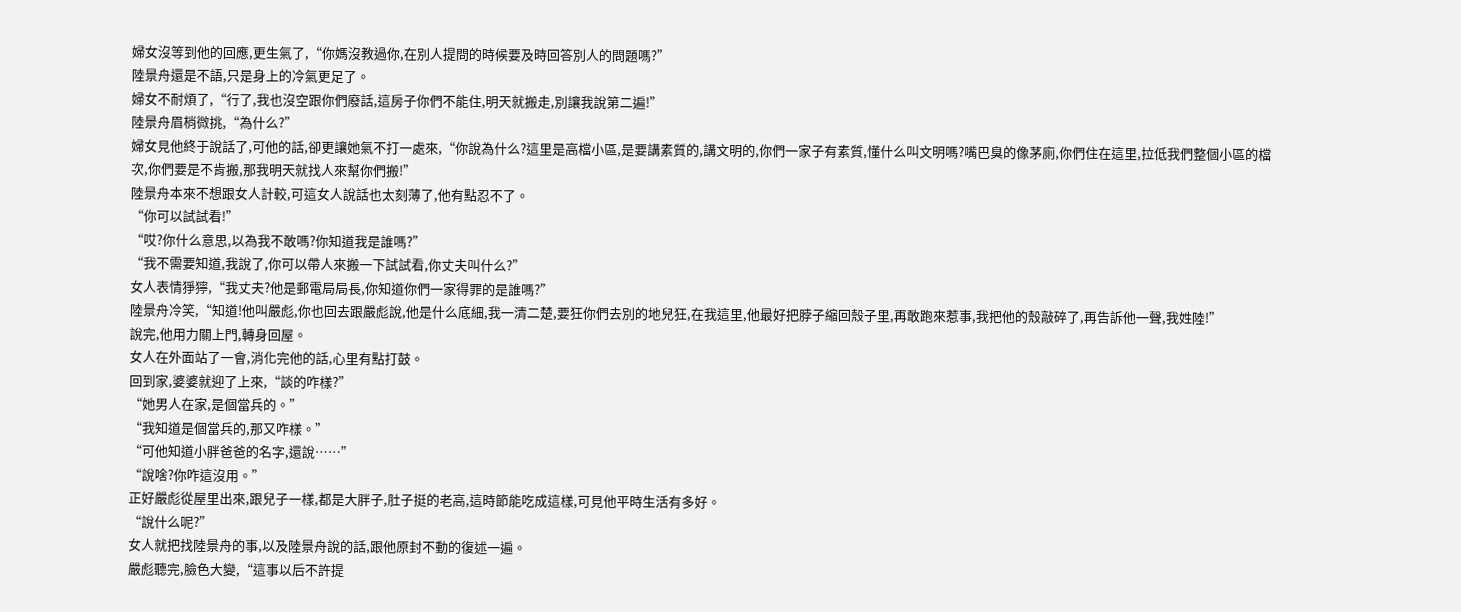婦女沒等到他的回應,更生氣了,“你媽沒教過你,在別人提問的時候要及時回答別人的問題嗎?”
陸景舟還是不語,只是身上的冷氣更足了。
婦女不耐煩了,“行了,我也沒空跟你們廢話,這房子你們不能住,明天就搬走,別讓我說第二遍!”
陸景舟眉梢微挑,“為什么?”
婦女見他終于說話了,可他的話,卻更讓她氣不打一處來,“你說為什么?這里是高檔小區,是要講素質的,講文明的,你們一家子有素質,懂什么叫文明嗎?嘴巴臭的像茅廁,你們住在這里,拉低我們整個小區的檔次,你們要是不肯搬,那我明天就找人來幫你們搬!”
陸景舟本來不想跟女人計較,可這女人說話也太刻薄了,他有點忍不了。
“你可以試試看!”
“哎?你什么意思,以為我不敢嗎?你知道我是誰嗎?”
“我不需要知道,我說了,你可以帶人來搬一下試試看,你丈夫叫什么?”
女人表情猙獰,“我丈夫?他是郵電局局長,你知道你們一家得罪的是誰嗎?”
陸景舟冷笑,“知道!他叫嚴彪,你也回去跟嚴彪說,他是什么底細,我一清二楚,要狂你們去別的地兒狂,在我這里,他最好把脖子縮回殼子里,再敢跑來惹事,我把他的殼敲碎了,再告訴他一聲,我姓陸!”
說完,他用力關上門,轉身回屋。
女人在外面站了一會,消化完他的話,心里有點打鼓。
回到家,婆婆就迎了上來,“談的咋樣?”
“她男人在家,是個當兵的。”
“我知道是個當兵的,那又咋樣。”
“可他知道小胖爸爸的名字,還說……”
“說啥?你咋這沒用。”
正好嚴彪從屋里出來,跟兒子一樣,都是大胖子,肚子挺的老高,這時節能吃成這樣,可見他平時生活有多好。
“說什么呢?”
女人就把找陸景舟的事,以及陸景舟說的話,跟他原封不動的復述一遍。
嚴彪聽完,臉色大變,“這事以后不許提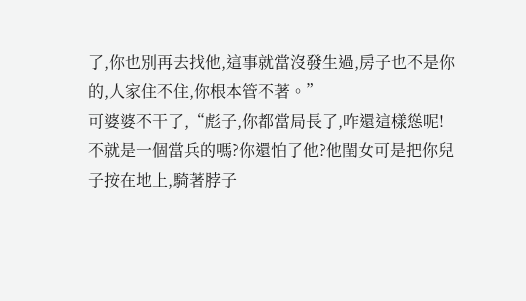了,你也別再去找他,這事就當沒發生過,房子也不是你的,人家住不住,你根本管不著。”
可婆婆不干了,“彪子,你都當局長了,咋還這樣慫呢!不就是一個當兵的嗎?你還怕了他?他閨女可是把你兒子按在地上,騎著脖子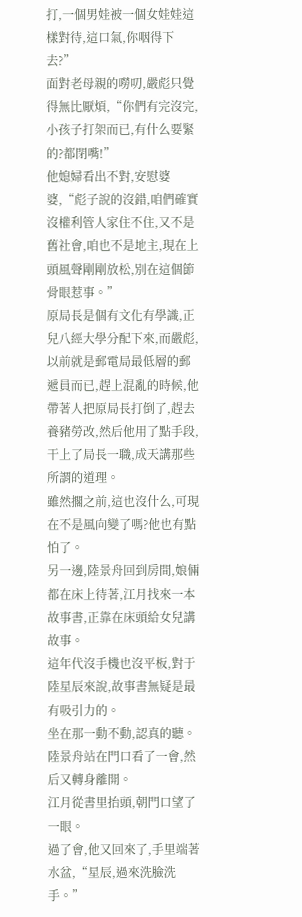打,一個男娃被一個女娃娃這樣對待,這口氣,你咽得下去?”
面對老母親的嘮叨,嚴彪只覺得無比厭煩,“你們有完沒完,小孩子打架而已,有什么要緊的?都閉嘴!”
他媳婦看出不對,安慰婆婆,“彪子說的沒錯,咱們確實沒權利管人家住不住,又不是舊社會,咱也不是地主,現在上頭風聲剛剛放松,別在這個節骨眼惹事。”
原局長是個有文化有學識,正兒八經大學分配下來,而嚴彪,以前就是郵電局最低層的郵遞員而已,趕上混亂的時候,他帶著人把原局長打倒了,趕去養豬勞改,然后他用了點手段,干上了局長一職,成天講那些所謂的道理。
雖然擱之前,這也沒什么,可現在不是風向變了嗎?他也有點怕了。
另一邊,陸景舟回到房間,娘倆都在床上待著,江月找來一本故事書,正靠在床頭給女兒講故事。
這年代沒手機也沒平板,對于陸星辰來說,故事書無疑是最有吸引力的。
坐在那一動不動,認真的聽。
陸景舟站在門口看了一會,然后又轉身離開。
江月從書里抬頭,朝門口望了一眼。
過了會,他又回來了,手里端著水盆,“星辰,過來洗臉洗手。”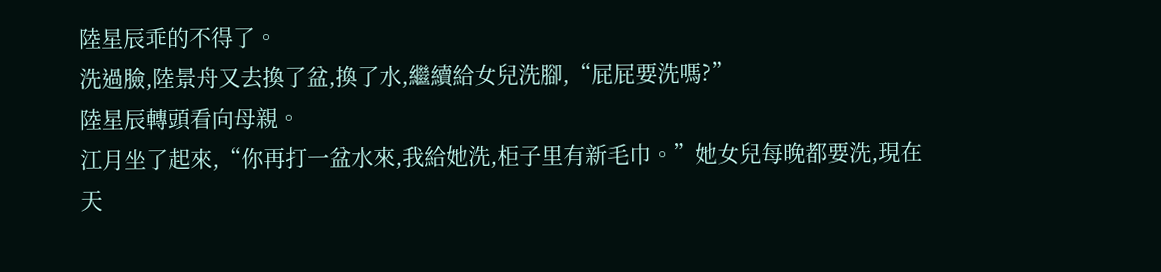陸星辰乖的不得了。
洗過臉,陸景舟又去換了盆,換了水,繼續給女兒洗腳,“屁屁要洗嗎?”
陸星辰轉頭看向母親。
江月坐了起來,“你再打一盆水來,我給她洗,柜子里有新毛巾。”她女兒每晚都要洗,現在天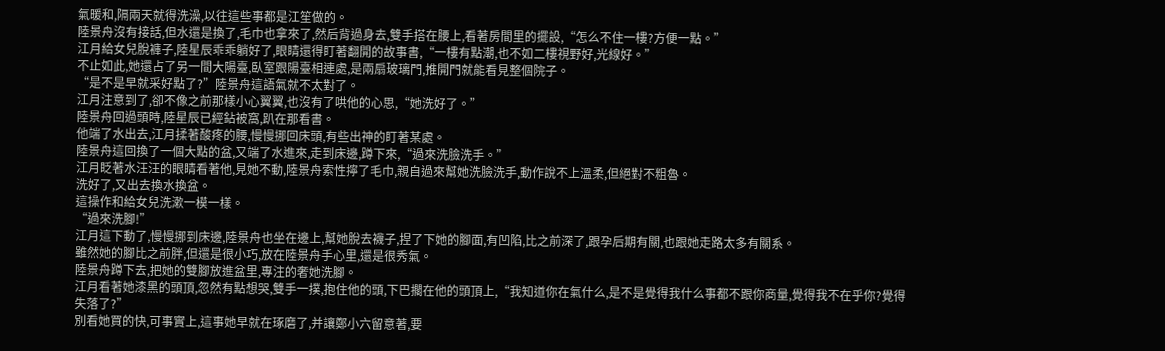氣暖和,隔兩天就得洗澡,以往這些事都是江笙做的。
陸景舟沒有接話,但水還是換了,毛巾也拿來了,然后背過身去,雙手搭在腰上,看著房間里的擺設,“怎么不住一樓?方便一點。”
江月給女兒脫褲子,陸星辰乖乖躺好了,眼睛還得盯著翻開的故事書,“一樓有點潮,也不如二樓視野好,光線好。”
不止如此,她還占了另一間大陽臺,臥室跟陽臺相連處,是兩扇玻璃門,推開門就能看見整個院子。
“是不是早就采好點了?”陸景舟這語氣就不太對了。
江月注意到了,卻不像之前那樣小心翼翼,也沒有了哄他的心思,“她洗好了。”
陸景舟回過頭時,陸星辰已經鉆被窩,趴在那看書。
他端了水出去,江月揉著酸疼的腰,慢慢挪回床頭,有些出神的盯著某處。
陸景舟這回換了一個大點的盆,又端了水進來,走到床邊,蹲下來,“過來洗臉洗手。”
江月眨著水汪汪的眼睛看著他,見她不動,陸景舟索性擰了毛巾,親自過來幫她洗臉洗手,動作說不上溫柔,但絕對不粗魯。
洗好了,又出去換水換盆。
這操作和給女兒洗漱一模一樣。
“過來洗腳!”
江月這下動了,慢慢挪到床邊,陸景舟也坐在邊上,幫她脫去襪子,捏了下她的腳面,有凹陷,比之前深了,跟孕后期有關,也跟她走路太多有關系。
雖然她的腳比之前胖,但還是很小巧,放在陸景舟手心里,還是很秀氣。
陸景舟蹲下去,把她的雙腳放進盆里,專注的奢她洗腳。
江月看著她漆黑的頭頂,忽然有點想哭,雙手一撲,抱住他的頭,下巴擱在他的頭頂上,“我知道你在氣什么,是不是覺得我什么事都不跟你商量,覺得我不在乎你?覺得失落了?”
別看她買的快,可事實上,這事她早就在琢磨了,并讓鄭小六留意著,要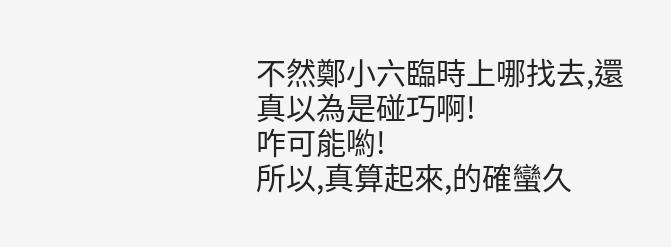不然鄭小六臨時上哪找去,還真以為是碰巧啊!
咋可能喲!
所以,真算起來,的確蠻久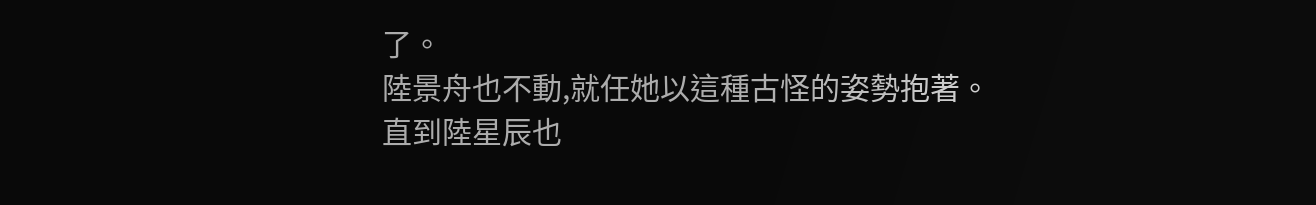了。
陸景舟也不動,就任她以這種古怪的姿勢抱著。
直到陸星辰也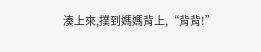湊上來,撲到媽媽背上,“背背!”